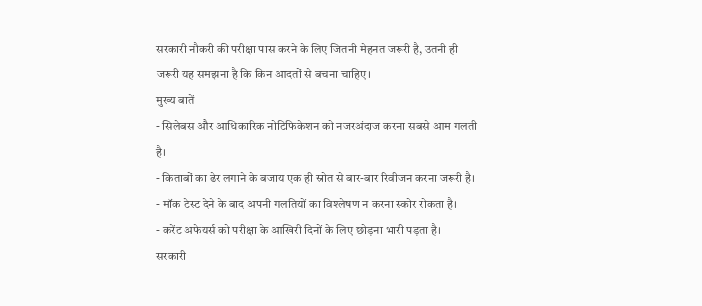सरकारी नौकरी की परीक्षा पास करने के लिए जितनी मेहनत जरूरी है, उतनी ही जरूरी यह समझना है कि किन आदतों से बचना चाहिए।
मुख्य बातें
- सिलेबस और आधिकारिक नोटिफिकेशन को नजरअंदाज करना सबसे आम गलती है।
- किताबों का ढेर लगाने के बजाय एक ही स्रोत से बार-बार रिवीजन करना जरूरी है।
- मॉक टेस्ट देने के बाद अपनी गलतियों का विश्लेषण न करना स्कोर रोकता है।
- करेंट अफेयर्स को परीक्षा के आखिरी दिनों के लिए छोड़ना भारी पड़ता है।
सरकारी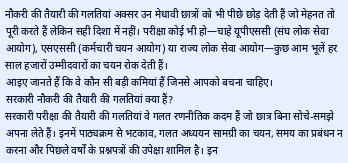नौकरी की तैयारी की गलतियां अक्सर उन मेधावी छात्रों को भी पीछे छोड़ देती हैं जो मेहनत तो पूरी करते हैं लेकिन सही दिशा में नहीं। परीक्षा कोई भी हो—चाहे यूपीएससी (संघ लोक सेवा आयोग), एसएससी (कर्मचारी चयन आयोग) या राज्य लोक सेवा आयोग—कुछ आम भूलें हर साल हजारों उम्मीदवारों का चयन रोक देती हैं।
आइए जानते हैं कि वे कौन सी बड़ी कमियां हैं जिनसे आपको बचना चाहिए।
सरकारी नौकरी की तैयारी की गलतियां क्या हैं?
सरकारी परीक्षा की तैयारी की गलतियां वे गलत रणनीतिक कदम हैं जो छात्र बिना सोचे-समझे अपना लेते हैं। इनमें पाठ्यक्रम से भटकाव, गलत अध्ययन सामग्री का चयन, समय का प्रबंधन न करना और पिछले वर्षों के प्रश्नपत्रों की उपेक्षा शामिल है। इन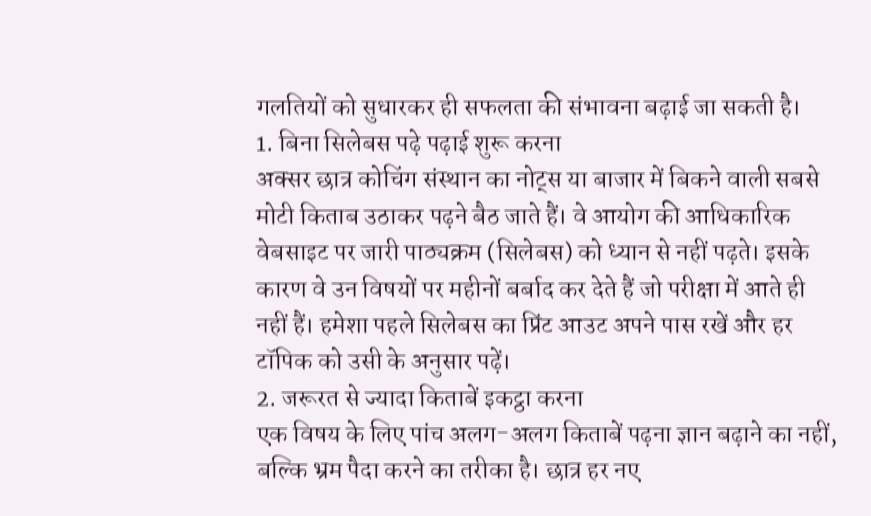गलतियों को सुधारकर ही सफलता की संभावना बढ़ाई जा सकती है।
1. बिना सिलेबस पढ़े पढ़ाई शुरू करना
अक्सर छात्र कोचिंग संस्थान का नोट्स या बाजार में बिकने वाली सबसे मोटी किताब उठाकर पढ़ने बैठ जाते हैं। वे आयोग की आधिकारिक वेबसाइट पर जारी पाठ्यक्रम (सिलेबस) को ध्यान से नहीं पढ़ते। इसके कारण वे उन विषयों पर महीनों बर्बाद कर देते हैं जो परीक्षा में आते ही नहीं हैं। हमेशा पहले सिलेबस का प्रिंट आउट अपने पास रखें और हर टॉपिक को उसी के अनुसार पढ़ें।
2. जरूरत से ज्यादा किताबें इकट्ठा करना
एक विषय के लिए पांच अलग-अलग किताबें पढ़ना ज्ञान बढ़ाने का नहीं, बल्कि भ्रम पैदा करने का तरीका है। छात्र हर नए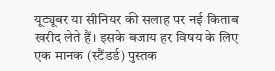यूट्यूबर या सीनियर की सलाह पर नई किताब खरीद लेते हैं। इसके बजाय हर विषय के लिए एक मानक (स्टैंडर्ड) पुस्तक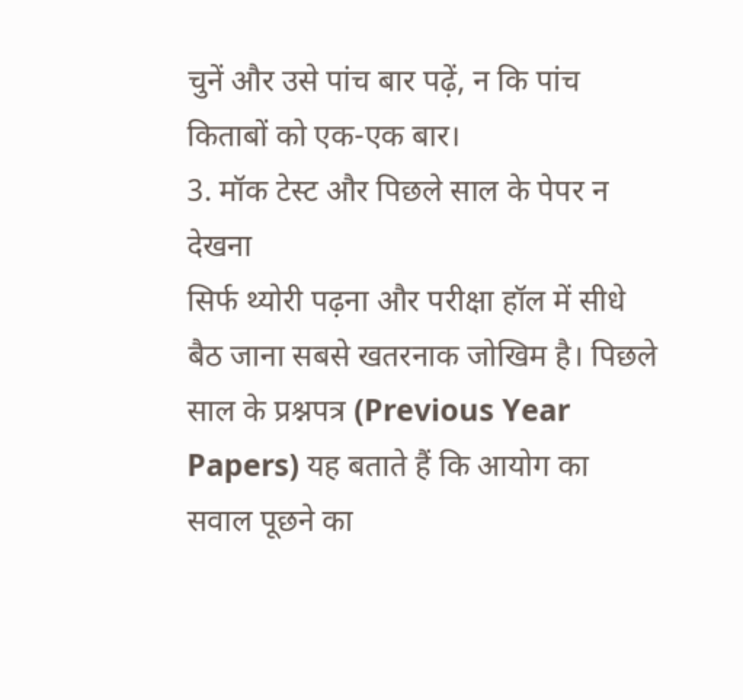चुनें और उसे पांच बार पढ़ें, न कि पांच किताबों को एक-एक बार।
3. मॉक टेस्ट और पिछले साल के पेपर न देखना
सिर्फ थ्योरी पढ़ना और परीक्षा हॉल में सीधे बैठ जाना सबसे खतरनाक जोखिम है। पिछले साल के प्रश्नपत्र (Previous Year Papers) यह बताते हैं कि आयोग का सवाल पूछने का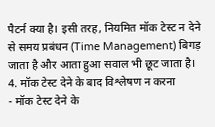पैटर्न क्या है। इसी तरह, नियमित मॉक टेस्ट न देने से समय प्रबंधन (Time Management) बिगड़ जाता है और आता हुआ सवाल भी छूट जाता है।
4. मॉक टेस्ट देने के बाद विश्लेषण न करना
- मॉक टेस्ट देने के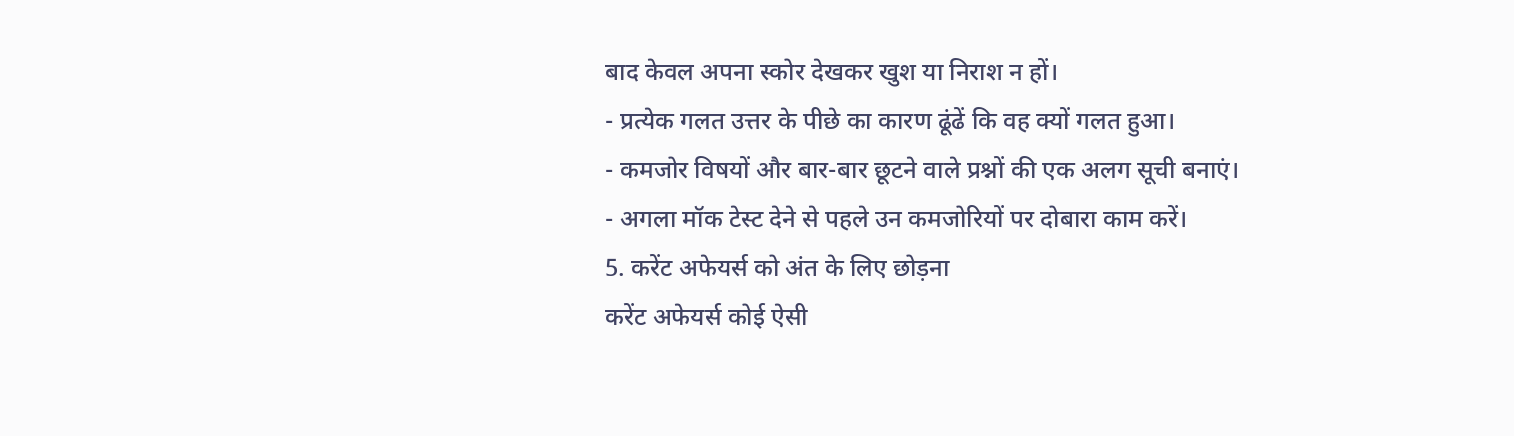बाद केवल अपना स्कोर देखकर खुश या निराश न हों।
- प्रत्येक गलत उत्तर के पीछे का कारण ढूंढें कि वह क्यों गलत हुआ।
- कमजोर विषयों और बार-बार छूटने वाले प्रश्नों की एक अलग सूची बनाएं।
- अगला मॉक टेस्ट देने से पहले उन कमजोरियों पर दोबारा काम करें।
5. करेंट अफेयर्स को अंत के लिए छोड़ना
करेंट अफेयर्स कोई ऐसी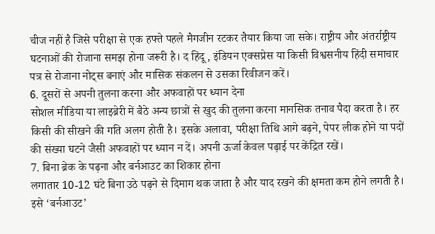चीज नहीं है जिसे परीक्षा से एक हफ्ते पहले मैगजीन रटकर तैयार किया जा सके। राष्ट्रीय और अंतर्राष्ट्रीय घटनाओं की रोजाना समझ होना जरूरी है। द हिंदू, इंडियन एक्सप्रेस या किसी विश्वसनीय हिंदी समाचार पत्र से रोजाना नोट्स बनाएं और मासिक संकलन से उसका रिवीजन करें।
6. दूसरों से अपनी तुलना करना और अफवाहों पर ध्यान देना
सोशल मीडिया या लाइब्रेरी में बैठे अन्य छात्रों से खुद की तुलना करना मानसिक तनाव पैदा करता है। हर किसी की सीखने की गति अलग होती है। इसके अलावा, परीक्षा तिथि आगे बढ़ने, पेपर लीक होने या पदों की संख्या घटने जैसी अफवाहों पर ध्यान न दें। अपनी ऊर्जा केवल पढ़ाई पर केंद्रित रखें।
7. बिना ब्रेक के पढ़ना और बर्नआउट का शिकार होना
लगातार 10-12 घंटे बिना उठे पढ़ने से दिमाग थक जाता है और याद रखने की क्षमता कम होने लगती है। इसे ‘बर्नआउट’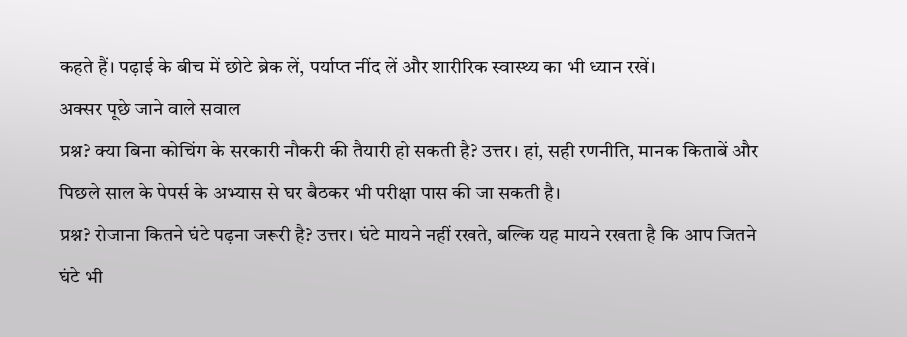कहते हैं। पढ़ाई के बीच में छोटे ब्रेक लें, पर्याप्त नींद लें और शारीरिक स्वास्थ्य का भी ध्यान रखें।
अक्सर पूछे जाने वाले सवाल
प्रश्न? क्या बिना कोचिंग के सरकारी नौकरी की तैयारी हो सकती है? उत्तर। हां, सही रणनीति, मानक किताबें और पिछले साल के पेपर्स के अभ्यास से घर बैठकर भी परीक्षा पास की जा सकती है।
प्रश्न? रोजाना कितने घंटे पढ़ना जरूरी है? उत्तर। घंटे मायने नहीं रखते, बल्कि यह मायने रखता है कि आप जितने घंटे भी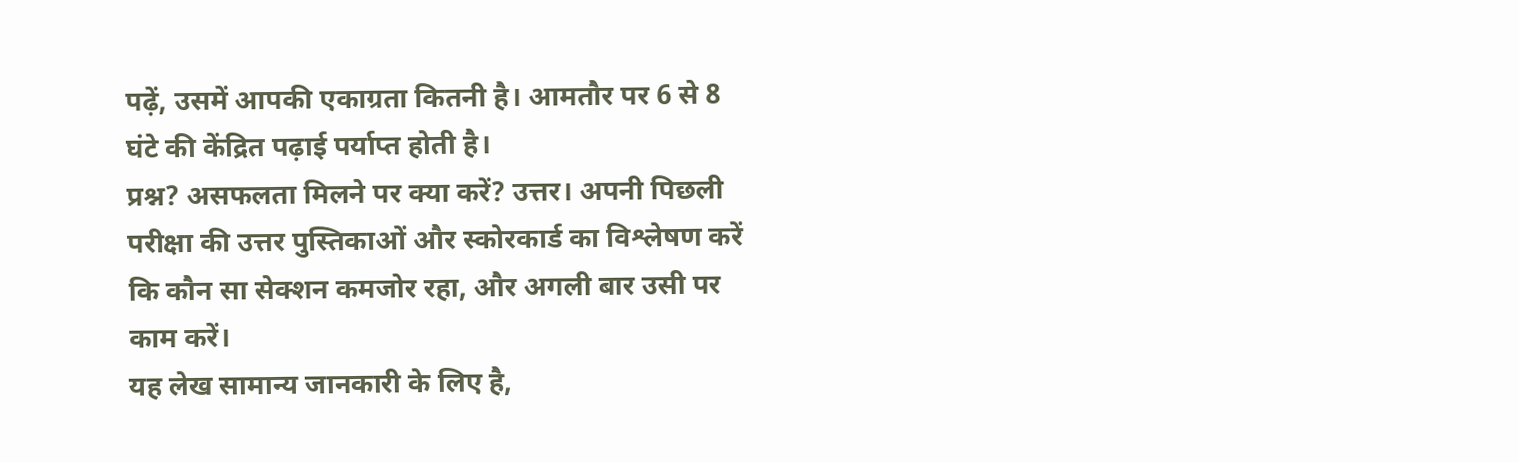पढ़ें, उसमें आपकी एकाग्रता कितनी है। आमतौर पर 6 से 8 घंटे की केंद्रित पढ़ाई पर्याप्त होती है।
प्रश्न? असफलता मिलने पर क्या करें? उत्तर। अपनी पिछली परीक्षा की उत्तर पुस्तिकाओं और स्कोरकार्ड का विश्लेषण करें कि कौन सा सेक्शन कमजोर रहा, और अगली बार उसी पर काम करें।
यह लेख सामान्य जानकारी के लिए है,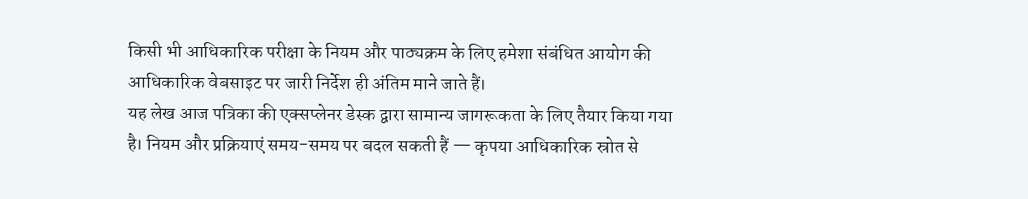किसी भी आधिकारिक परीक्षा के नियम और पाठ्यक्रम के लिए हमेशा संबंधित आयोग की आधिकारिक वेबसाइट पर जारी निर्देश ही अंतिम माने जाते हैं।
यह लेख आज पत्रिका की एक्सप्लेनर डेस्क द्वारा सामान्य जागरूकता के लिए तैयार किया गया है। नियम और प्रक्रियाएं समय-समय पर बदल सकती हैं — कृपया आधिकारिक स्रोत से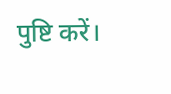पुष्टि करें।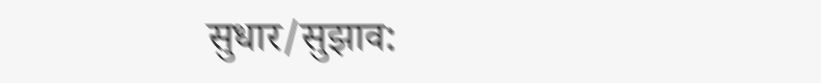सुधार/सुझाव: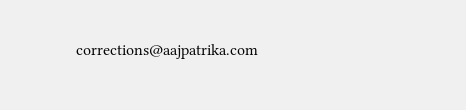corrections@aajpatrika.com